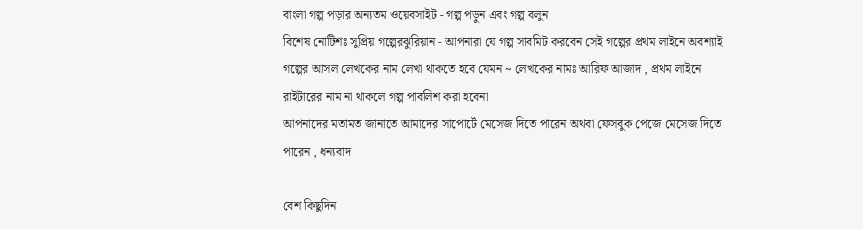বাংলা গল্প পড়ার অন্যতম ওয়েবসাইট - গল্প পড়ুন এবং গল্প বলুন
বিশেষ নোটিশঃ সুপ্রিয় গল্পেরঝুরিয়ান - আপনারা যে গল্প সাবমিট করবেন সেই গল্পের প্রথম লাইনে অবশ্যাই গল্পের আসল লেখকের নাম লেখা থাকতে হবে যেমন ~ লেখকের নামঃ আরিফ আজাদ , প্রথম লাইনে রাইটারের নাম না থাকলে গল্প পাবলিশ করা হবেনা
আপনাদের মতামত জানাতে আমাদের সাপোর্টে মেসেজ দিতে পারেন অথবা ফেসবুক পেজে মেসেজ দিতে পারেন , ধন্যবাদ

বেশ কিছুদিন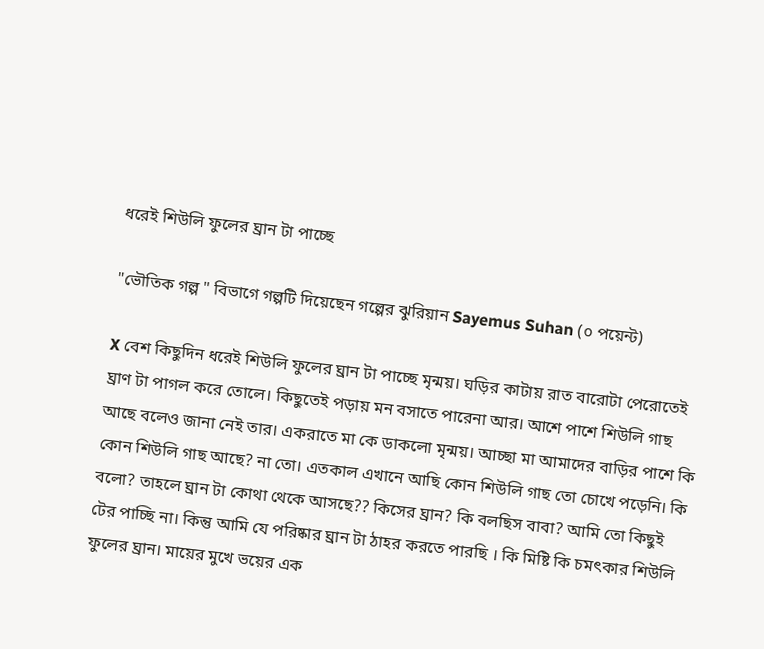ধরেই শিউলি ফুলের ঘ্রান টা পাচ্ছে

"ভৌতিক গল্প " বিভাগে গল্পটি দিয়েছেন গল্পের ঝুরিয়ান Sayemus Suhan (০ পয়েন্ট)

X বেশ কিছুদিন ধরেই শিউলি ফুলের ঘ্রান টা পাচ্ছে মৃন্ময়। ঘড়ির কাটায় রাত বারোটা পেরোতেই ঘ্রাণ টা পাগল করে তোলে। কিছুতেই পড়ায় মন বসাতে পারেনা আর। আশে পাশে শিউলি গাছ আছে বলেও জানা নেই তার। একরাতে মা কে ডাকলো মৃন্ময়। আচ্ছা মা আমাদের বাড়ির পাশে কি কোন শিউলি গাছ আছে? না তো। এতকাল এখানে আছি কোন শিউলি গাছ তো চোখে পড়েনি। কি বলো? তাহলে ঘ্রান টা কোথা থেকে আসছে?? কিসের ঘ্রান? কি বলছিস বাবা? আমি তো কিছুই টের পাচ্ছি না। কিন্তু আমি যে পরিষ্কার ঘ্রান টা ঠাহর করতে পারছি । কি মিষ্টি কি চমৎকার শিউলি ফুলের ঘ্রান। মায়ের মুখে ভয়ের এক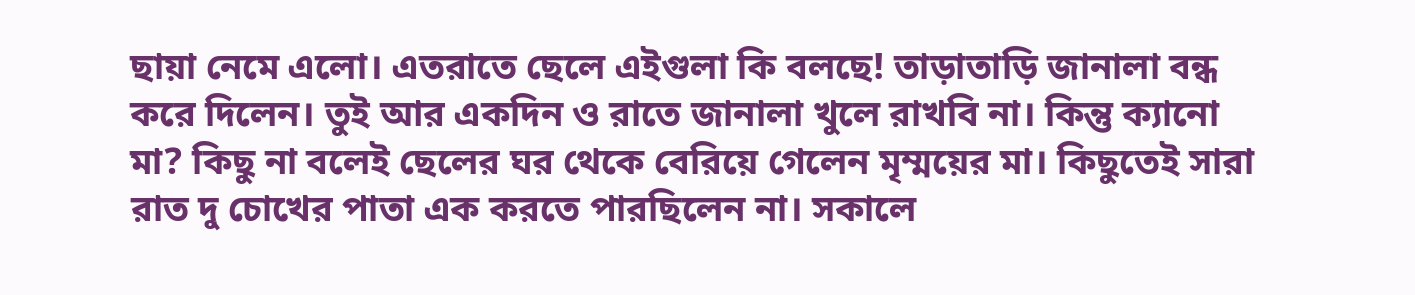ছায়া নেমে এলো। এতরাতে ছেলে এইগুলা কি বলছে! তাড়াতাড়ি জানালা বন্ধ করে দিলেন। তুই আর একদিন ও রাতে জানালা খুলে রাখবি না। কিন্তু ক্যানো মা? কিছু না বলেই ছেলের ঘর থেকে বেরিয়ে গেলেন মৃম্ময়ের মা। কিছুতেই সারা রাত দু চোখের পাতা এক করতে পারছিলেন না। সকালে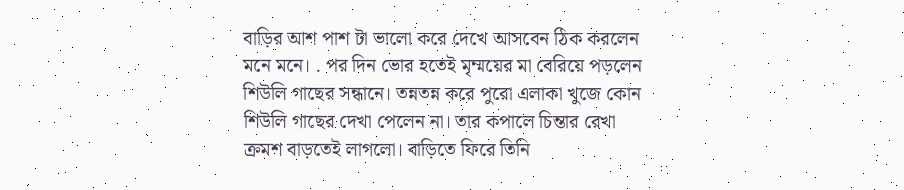বাড়ির আশ পাশ টা ভালো করে দেখে আসবেন ঠিক করলেন মনে মনে। . পর দিন ভোর হতেই মৃম্ময়ের মা বেরিয়ে পড়লেন শিউলি গাছের সন্ধানে। তন্নতন্ন করে পুরো এলাকা খুজে কোন শিউলি গাছের দেখা পেলেন না। তার কপালে চিন্তার রেখা ক্রমশ বাড়তেই লাগলো। বাড়িতে ফিরে তিনি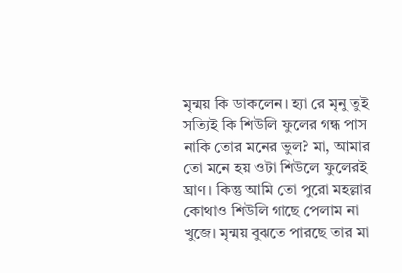মৃন্ময় কি ডাকলেন। হ্যা রে মৃনু তুই সত্যিই কি শিউলি ফুলের গন্ধ পাস নাকি তোর মনের ভুল? মা, আমার তো মনে হয় ওটা শিউলে ফুলেরই ঘ্রাণ। কিন্তু আমি তো পুরো মহল্লার কোথাও শিউলি গাছে পেলাম না খুজে। মৃন্ময় বুঝতে পারছে তার মা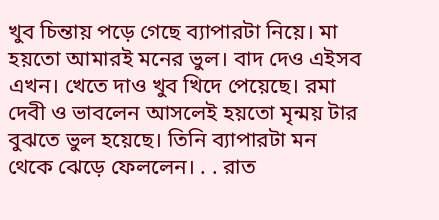খুব চিন্তায় পড়ে গেছে ব্যাপারটা নিয়ে। মা হয়তো আমারই মনের ভুল। বাদ দেও এইসব এখন। খেতে দাও খুব খিদে পেয়েছে। রমা দেবী ও ভাবলেন আসলেই হয়তো মৃন্ময় টার বুঝতে ভুল হয়েছে। তিনি ব্যাপারটা মন থেকে ঝেড়ে ফেললেন। . . রাত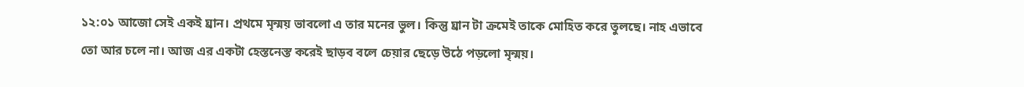১২:০১ আজো সেই একই ঘ্রান। প্রথমে মৃন্ময় ভাবলো এ তার মনের ভুল। কিন্তু ঘ্রান টা ক্রমেই তাকে মোহিত করে তুলছে। নাহ এভাবে তো আর চলে না। আজ এর একটা হেস্তনেস্ত করেই ছাড়ব বলে চেয়ার ছেড়ে উঠে পড়লো মৃন্ময়।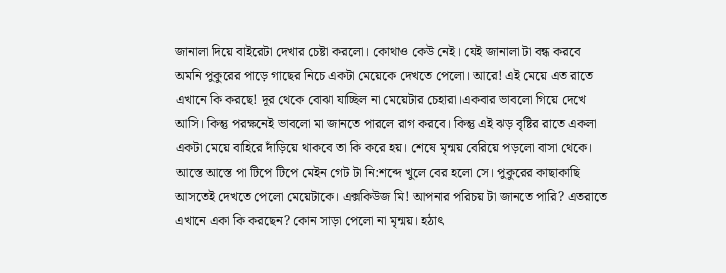জানালা দিয়ে বাইরেটা দেখার চেষ্টা করলো। কোথাও কেউ নেই। যেই জানালা টা বন্ধ করবে অমনি পুকুরের পাড়ে গাছের নিচে একটা মেয়েকে দেখতে পেলো। আরে! এই মেয়ে এত রাতে এখানে কি করছে! দূর থেকে বোঝা যাচ্ছিল না মেয়েটার চেহারা।একবার ভাবলো গিয়ে দেখে আসি। কিন্তু পরক্ষনেই ভাবলো মা জানতে পারলে রাগ করবে। কিন্তু এই ঝড় বৃষ্টির রাতে একলা একটা মেয়ে বাহিরে দাঁড়িয়ে থাকবে তা কি করে হয়। শেষে মৃন্ময় বেরিয়ে পড়লো বাসা থেকে। আস্তে আস্তে পা টিপে টিপে মেইন গেট টা নি:শব্দে খুলে বের হলো সে। পুকুরের কাছাকাছি আসতেই দেখতে পেলো মেয়েটাকে। এক্সকিউজ মি! আপনার পরিচয় টা জানতে পারি? এতরাতে এখানে একা কি করছেন? কোন সাড়া পেলো না মৃন্ময়। হঠাৎ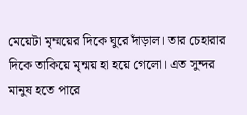মেয়েটা মৃম্ময়ের দিকে ঘুরে দাঁড়াল। তার চেহারার দিকে তাকিয়ে মৃন্ময় হা হয়ে গেলো। এত সুন্দর মানুষ হতে পারে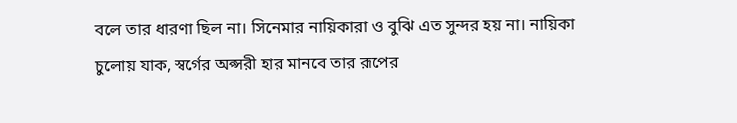বলে তার ধারণা ছিল না। সিনেমার নায়িকারা ও বুঝি এত সুন্দর হয় না। নায়িকা চুলোয় যাক, স্বর্গের অপ্সরী হার মানবে তার রূপের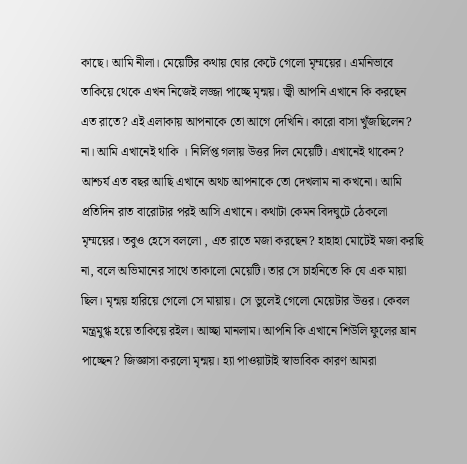কাছে। আমি নীলা। মেয়েটির কথায় ঘোর কেটে গেলো মৃম্ময়ের। এমনিভাবে তাকিয়ে থেকে এখন নিজেই লজ্জা পাচ্ছে মৃন্ময়। জ্বী আপনি এখানে কি করছেন এত রাতে? এই এলাকায় আপনাকে তো আগে দেখিনি। কারো বাসা খুঁজছিলেন? না। আমি এখানেই থাকি । নির্লিপ্ত গলায় উত্তর দিল মেয়েটি। এখানেই থাকেন? আশ্চর্য এত বছর আছি এখানে অথচ আপনাকে তো দেখলাম না কখনো। আমি প্রতিদিন রাত বারোটার পরই আসি এখানে। কথাটা কেমন বিদঘুটে ঠেকলো মৃম্ময়ের। তবুও হেসে বললো , এত রাতে মজা করছেন? হাহাহা মোটেই মজা করছি না, বলে অভিমানের সাথে তাকালো মেয়েটি। তার সে চাহনিতে কি যে এক মায়া ছিল। মৃন্ময় হারিয়ে গেলো সে মায়ায়। সে ভুলেই গেলো মেয়েটার উত্তর। কেবল মন্ত্রমুগ্ধ হয়ে তাকিয়ে রইল। আচ্ছা মানলাম। আপনি কি এখানে শিউলি ফুলের ঘ্রান পাচ্ছেন? জিজ্ঞাসা করলো মৃন্ময়। হ্যা পাওয়াটাই স্বাভাবিক কারণ আমরা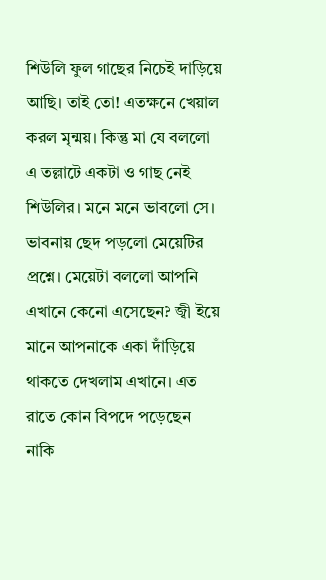শিউলি ফুল গাছের নিচেই দাড়িয়ে আছি। তাই তো! এতক্ষনে খেয়াল করল মৃন্ময়। কিন্তু মা যে বললো এ তল্লাটে একটা ও গাছ নেই শিউলির। মনে মনে ভাবলো সে। ভাবনায় ছেদ পড়লো মেয়েটির প্রশ্নে। মেয়েটা বললো আপনি এখানে কেনো এসেছেন? জ্বী ইয়ে মানে আপনাকে একা দাঁড়িয়ে থাকতে দেখলাম এখানে। এত রাতে কোন বিপদে পড়েছেন নাকি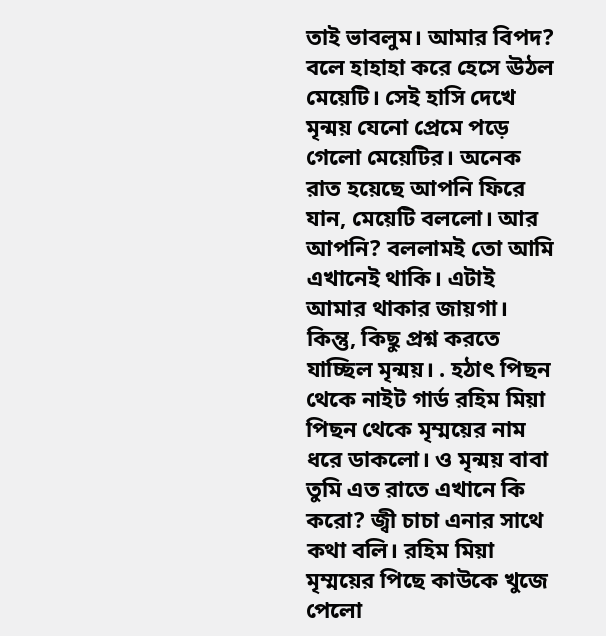তাই ভাবলুম। আমার বিপদ? বলে হাহাহা করে হেসে ঊঠল মেয়েটি। সেই হাসি দেখে মৃন্ময় যেনো প্রেমে পড়ে গেলো মেয়েটির। অনেক রাত হয়েছে আপনি ফিরে যান, মেয়েটি বললো। আর আপনি? বললামই তো আমি এখানেই থাকি। এটাই আমার থাকার জায়গা। কিন্তু, কিছু প্রশ্ন করতে যাচ্ছিল মৃন্ময়। . হঠাৎ পিছন থেকে নাইট গার্ড রহিম মিয়া পিছন থেকে মৃম্ময়ের নাম ধরে ডাকলো। ও মৃন্ময় বাবা তুমি এত রাতে এখানে কি করো? জ্বী চাচা এনার সাথে কথা বলি। রহিম মিয়া মৃম্ময়ের পিছে কাউকে খুজে পেলো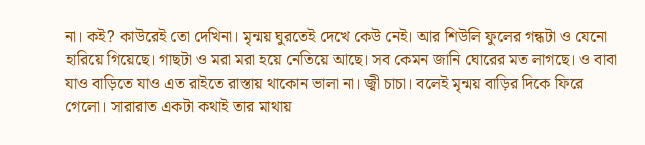না। কই? কাউরেই তো দেখিনা। মৃন্ময় ঘুরতেই দেখে কেউ নেই। আর শিউলি ফুলের গন্ধটা ও যেনো হারিয়ে গিয়েছে। গাছটা ও মরা মরা হয়ে নেতিয়ে আছে। সব কেমন জানি ঘোরের মত লাগছে। ও বাবা যাও বাড়িতে যাও এত রাইতে রাস্তায় থাকোন ভালা না। জ্বী চাচা। বলেই মৃন্ময় বাড়ির দিকে ফিরে গেলো। সারারাত একটা কথাই তার মাথায়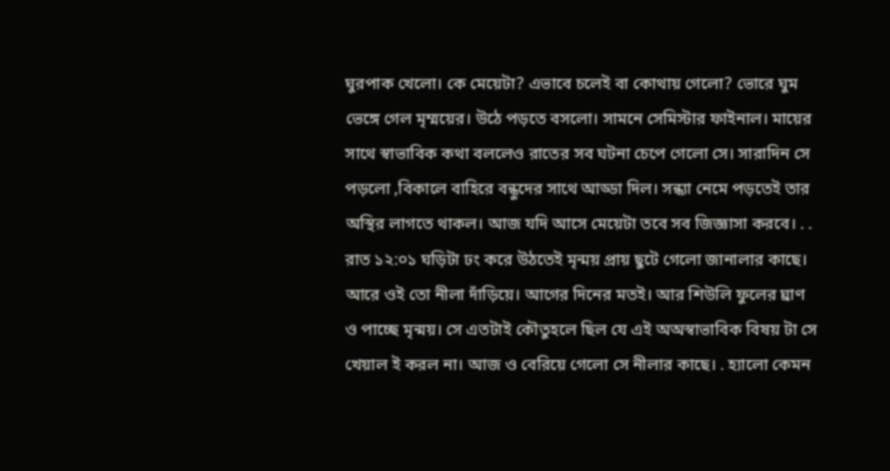ঘুরপাক খেলো। কে মেয়েটা? এভাবে চলেই বা কোথায় গেলো? ভোরে ঘুম ভেঙ্গে গেল মৃম্ময়ের। উঠে পড়তে বসলো। সামনে সেমিস্টার ফাইনাল। মায়ের সাথে স্বাভাবিক কথা বললেও রাতের সব ঘটনা চেপে গেলো সে। সারাদিন সে পড়লো ,বিকালে বাহিরে বন্ধুদের সাথে আড্ডা দিল। সন্ধ্যা নেমে পড়তেই তার অস্থির লাগতে থাকল। আজ যদি আসে মেয়েটা তবে সব জিজ্ঞাসা করবে। . . রাত ১২:০১ ঘড়িটা ঢং করে উঠতেই মৃন্ময় প্রায় ছুটে গেলো জানালার কাছে। আরে ওই তো নীলা দাঁড়িয়ে। আগের দিনের মতই। আর শিউলি ফুলের ঘ্রাণ ও পাচ্ছে মৃন্ময়। সে এতটাই কৌতুহলে ছিল যে এই অঅস্বাভাবিক বিষয় টা সে খেয়াল ই করল না। আজ ও বেরিয়ে গেলো সে নীলার কাছে। . হ্যালো কেমন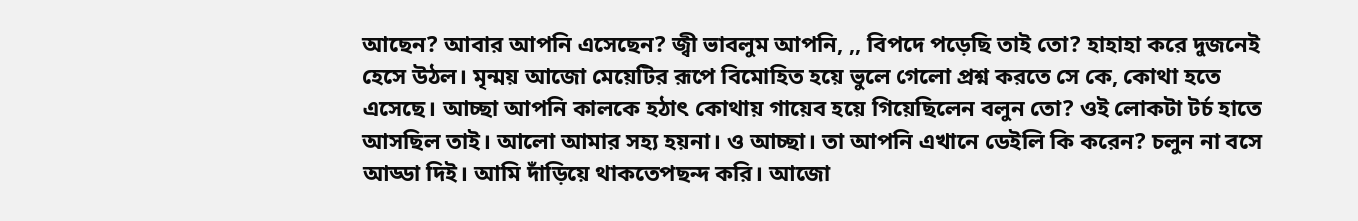আছেন? আবার আপনি এসেছেন? জ্বী ভাবলুম আপনি, ,, বিপদে পড়েছি তাই তো? হাহাহা করে দুজনেই হেসে উঠল। মৃন্ময় আজো মেয়েটির রূপে বিমোহিত হয়ে ভুলে গেলো প্রশ্ন করতে সে কে, কোথা হতে এসেছে। আচ্ছা আপনি কালকে হঠাৎ কোথায় গায়েব হয়ে গিয়েছিলেন বলুন তো? ওই লোকটা টর্চ হাতে আসছিল তাই। আলো আমার সহ্য হয়না। ও আচ্ছা। তা আপনি এখানে ডেইলি কি করেন? চলুন না বসে আড্ডা দিই। আমি দাঁড়িয়ে থাকতেপছন্দ করি। আজো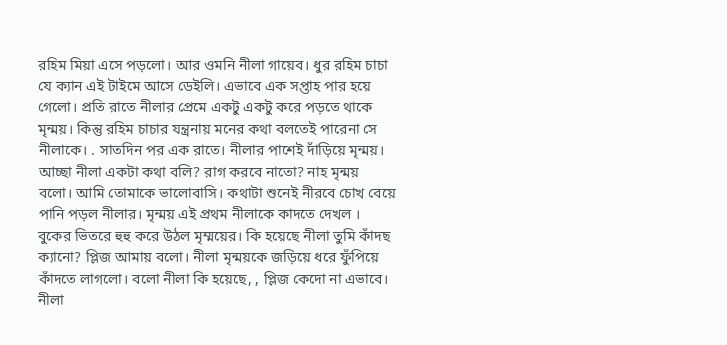রহিম মিয়া এসে পড়লো। আর ওমনি নীলা গায়েব। ধুর রহিম চাচা যে ক্যান এই টাইমে আসে ডেইলি। এভাবে এক সপ্তাহ পার হয়ে গেলো। প্রতি রাতে নীলার প্রেমে একটু একটু করে পড়তে থাকে মৃন্ময়। কিন্তু রহিম চাচার যন্ত্রনায় মনের কথা বলতেই পারেনা সে নীলাকে। . সাতদিন পর এক রাতে। নীলার পাশেই দাঁড়িয়ে মৃন্ময়। আচ্ছা নীলা একটা কথা বলি? রাগ করবে নাতো? নাহ মৃন্ময় বলো। আমি তোমাকে ভালোবাসি। কথাটা শুনেই নীরবে চোখ বেয়ে পানি পড়ল নীলার। মৃন্ময় এই প্রথম নীলাকে কাদতে দেখল । বুকের ভিতরে হুহু করে উঠল মৃম্ময়ের। কি হয়েছে নীলা তুমি কাঁদছ ক্যানো? প্লিজ আমায় বলো। নীলা মৃন্ময়কে জড়িয়ে ধরে ফুঁপিয়ে কাঁদতে লাগলো। বলো নীলা কি হয়েছে, , প্লিজ কেদো না এভাবে। নীলা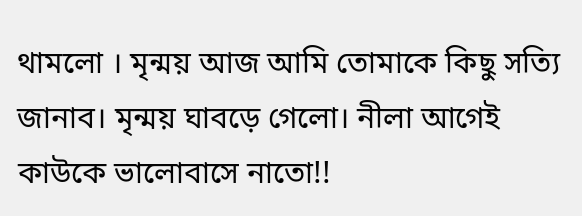থামলো । মৃন্ময় আজ আমি তোমাকে কিছু সত্যি জানাব। মৃন্ময় ঘাবড়ে গেলো। নীলা আগেই কাউকে ভালোবাসে নাতো!!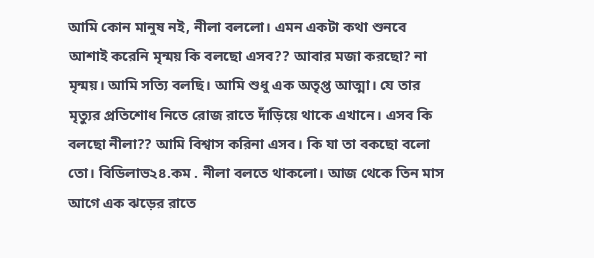আমি কোন মানুষ নই, নীলা বললো। এমন একটা কথা শুনবে আশাই করেনি মৃন্ময় কি বলছো এসব?? আবার মজা করছো? না মৃন্ময়। আমি সত্যি বলছি। আমি শুধু এক অতৃপ্ত আত্মা। যে তার মৃত্যুর প্রতিশোধ নিতে রোজ রাতে দাঁড়িয়ে থাকে এখানে। এসব কি বলছো নীলা?? আমি বিশ্বাস করিনা এসব। কি যা তা বকছো বলো তো। বিডিলাভ২৪.কম . নীলা বলতে থাকলো। আজ থেকে তিন মাস আগে এক ঝড়ের রাতে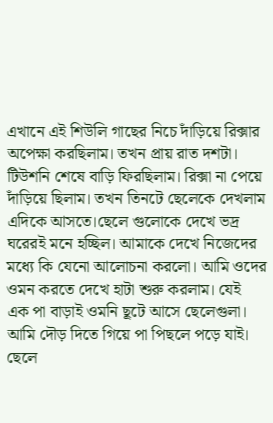এখানে এই শিউলি গাছের নিচে দাঁড়িয়ে রিক্সার অপেক্ষা করছিলাম। তখন প্রায় রাত দশটা। টিউশনি শেষে বাড়ি ফিরছিলাম। রিক্সা না পেয়ে দাঁড়িয়ে ছিলাম। তখন তিনটে ছেলেকে দেখলাম এদিকে আসতে।ছেলে গুলোকে দেখে ভদ্র ঘরেরই মনে হচ্ছিল। আমাকে দেখে নিজেদের মধ্যে কি যেনো আলোচনা করলো। আমি ওদের ওমন করতে দেখে হাটা শুরু করলাম। যেই এক পা বাড়াই ওমনি ছূটে আসে ছেলেগুলা। আমি দৌড় দিতে গিয়ে পা পিছলে পড়ে যাই। ছেলে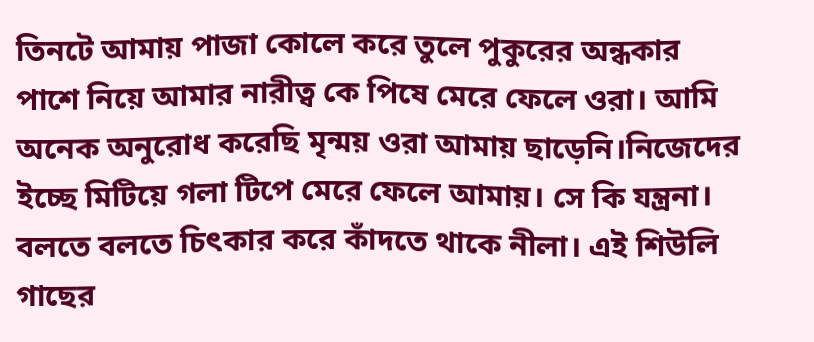তিনটে আমায় পাজা কোলে করে তুলে পুকুরের অন্ধকার পাশে নিয়ে আমার নারীত্ব কে পিষে মেরে ফেলে ওরা। আমি অনেক অনুরোধ করেছি মৃন্ময় ওরা আমায় ছাড়েনি।নিজেদের ইচ্ছে মিটিয়ে গলা টিপে মেরে ফেলে আমায়। সে কি যন্ত্রনা। বলতে বলতে চিৎকার করে কাঁদতে থাকে নীলা। এই শিউলি গাছের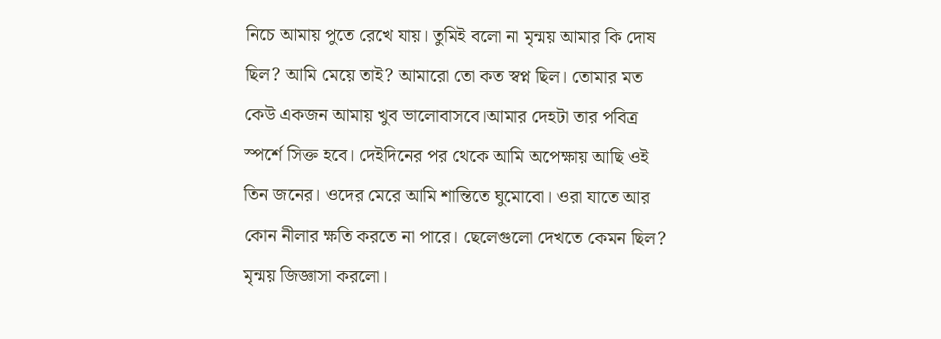নিচে আমায় পুতে রেখে যায়। তুমিই বলো না মৃন্ময় আমার কি দোষ ছিল? আমি মেয়ে তাই? আমারো তো কত স্বপ্ন ছিল। তোমার মত কেউ একজন আমায় খুব ভালোবাসবে।আমার দেহটা তার পবিত্র স্পর্শে সিক্ত হবে। দেইদিনের পর থেকে আমি অপেক্ষায় আছি ওই তিন জনের। ওদের মেরে আমি শান্তিতে ঘুমোবো। ওরা যাতে আর কোন নীলার ক্ষতি করতে না পারে। ছেলেগুলো দেখতে কেমন ছিল? মৃন্ময় জিজ্ঞাসা করলো।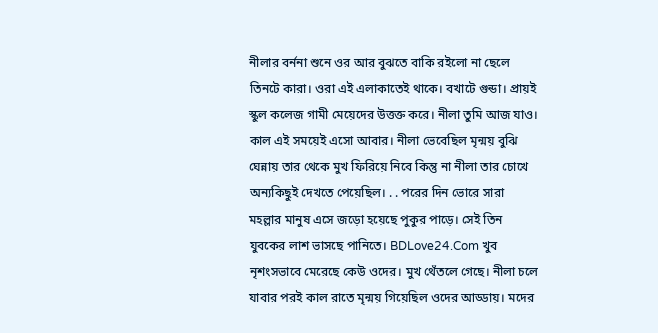নীলার বর্ননা শুনে ওর আর বুঝতে বাকি রইলো না ছেলে তিনটে কারা। ওরা এই এলাকাতেই থাকে। বখাটে গুন্ডা। প্রায়ই স্কুল কলেজ গামী মেয়েদের উত্তক্ত করে। নীলা তুমি আজ যাও। কাল এই সময়েই এসো আবার। নীলা ভেবেছিল মৃন্ময় বুঝি ঘেন্নায় তার থেকে মুখ ফিরিয়ে নিবে কিন্তু না নীলা তার চোখে অন্যকিছুই দেখতে পেয়েছিল। . . পরের দিন ভোরে সারা মহল্লার মানুষ এসে জড়ো হয়েছে পুকুর পাড়ে। সেই তিন যুবকের লাশ ভাসছে পানিতে। BDLove24.Com খুব নৃশংসভাবে মেরেছে কেউ ওদের। মুখ থেঁতলে গেছে। নীলা চলে যাবার পরই কাল রাতে মৃন্ময় গিয়েছিল ওদের আড্ডায়। মদের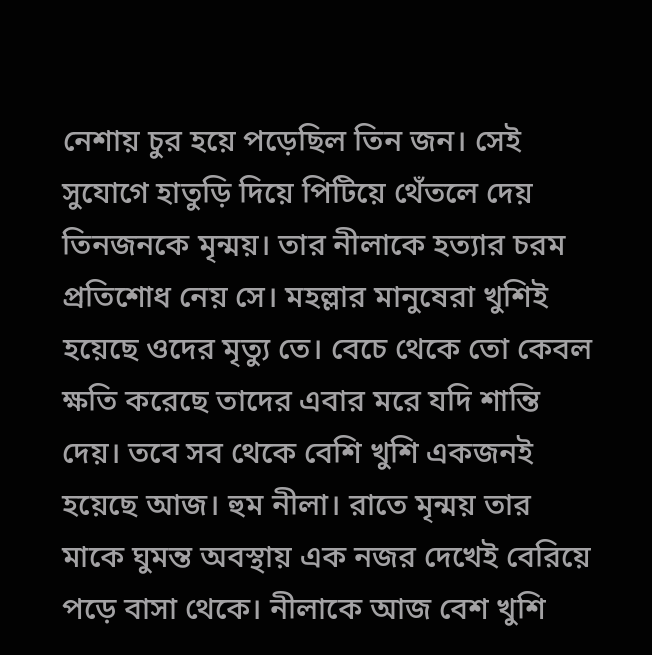নেশায় চুর হয়ে পড়েছিল তিন জন। সেই সুযোগে হাতুড়ি দিয়ে পিটিয়ে থেঁতলে দেয় তিনজনকে মৃন্ময়। তার নীলাকে হত্যার চরম প্রতিশোধ নেয় সে। মহল্লার মানুষেরা খুশিই হয়েছে ওদের মৃত্যু তে। বেচে থেকে তো কেবল ক্ষতি করেছে তাদের এবার মরে যদি শান্তি দেয়। তবে সব থেকে বেশি খুশি একজনই হয়েছে আজ। হুম নীলা। রাতে মৃন্ময় তার মাকে ঘুমন্ত অবস্থায় এক নজর দেখেই বেরিয়ে পড়ে বাসা থেকে। নীলাকে আজ বেশ খুশি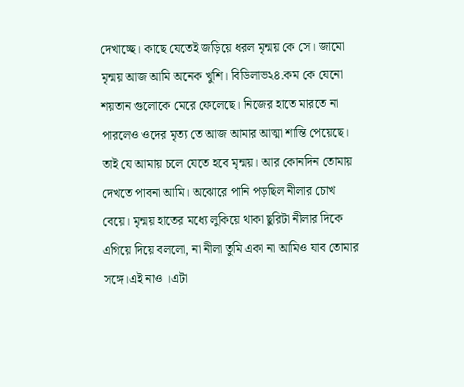দেখাচ্ছে। কাছে যেতেই জড়িয়ে ধরল মৃন্ময় কে সে। জামো মৃন্ময় আজ আমি অনেক খুশি। বিডিলাভ২৪.কম কে যেনো শয়তান গুলোকে মেরে ফেলেছে। নিজের হাতে মারতে না পারলেও ওদের মৃত্য তে আজ আমার আত্মা শান্তি পেয়েছে। তাই যে আমায় চলে যেতে হবে মৃন্ময়। আর কোনদিন তোমায় দেখতে পাবনা আমি। অঝোরে পানি পড়ছিল নীলার চোখ বেয়ে। মৃন্ময় হাতের মধ্যে লুকিয়ে থাকা ছুরিটা নীলার দিকে এগিয়ে দিয়ে বললো, না নীলা তুমি একা না আমিও যাব তোমার সঙ্গে।এই নাও ।এটা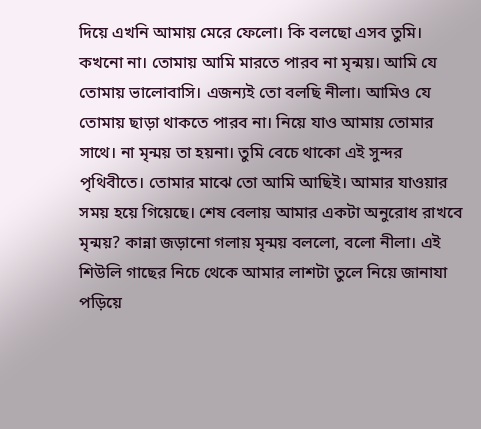দিয়ে এখনি আমায় মেরে ফেলো। কি বলছো এসব তুমি। কখনো না। তোমায় আমি মারতে পারব না মৃন্ময়। আমি যে তোমায় ভালোবাসি। এজন্যই তো বলছি নীলা। আমিও যে তোমায় ছাড়া থাকতে পারব না। নিয়ে যাও আমায় তোমার সাথে। না মৃন্ময় তা হয়না। তুমি বেচে থাকো এই সুন্দর পৃথিবীতে। তোমার মাঝে তো আমি আছিই। আমার যাওয়ার সময় হয়ে গিয়েছে। শেষ বেলায় আমার একটা অনুরোধ রাখবে মৃন্ময়? কান্না জড়ানো গলায় মৃন্ময় বললো, বলো নীলা। এই শিউলি গাছের নিচে থেকে আমার লাশটা তুলে নিয়ে জানাযা পড়িয়ে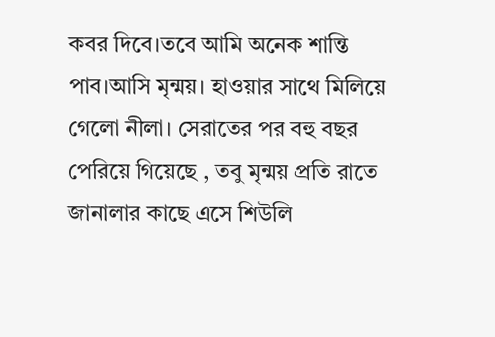কবর দিবে।তবে আমি অনেক শান্তি পাব।আসি মৃন্ময়। হাওয়ার সাথে মিলিয়ে গেলো নীলা। সেরাতের পর বহু বছর পেরিয়ে গিয়েছে , তবু মৃন্ময় প্রতি রাতে জানালার কাছে এসে শিউলি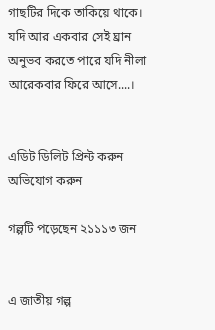গাছটির দিকে তাকিয়ে থাকে। যদি আর একবার সেই ঘ্রান অনুভব করতে পারে যদি নীলা আরেকবার ফিরে আসে....।


এডিট ডিলিট প্রিন্ট করুন  অভিযোগ করুন

গল্পটি পড়েছেন ২১১১৩ জন


এ জাতীয় গল্প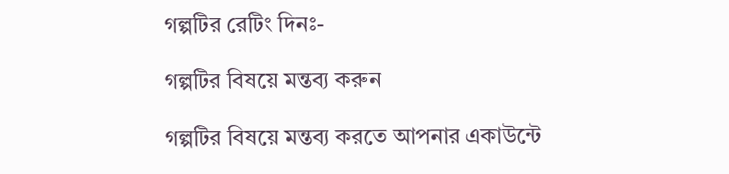গল্পটির রেটিং দিনঃ-

গল্পটির বিষয়ে মন্তব্য করুন

গল্পটির বিষয়ে মন্তব্য করতে আপনার একাউন্টে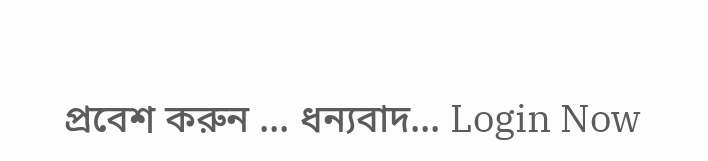প্রবেশ করুন ... ধন্যবাদ... Login Now